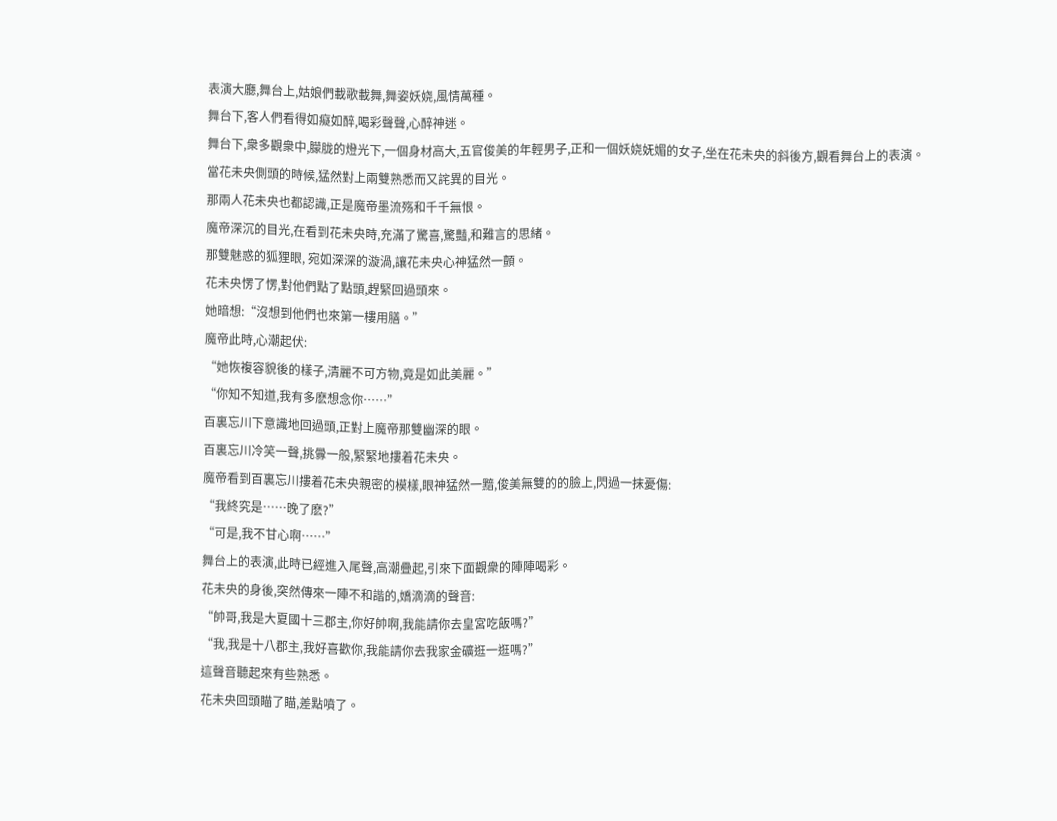表演大廳,舞台上,姑娘們載歌載舞,舞姿妖娆,風情萬種。
舞台下,客人們看得如癡如醉,喝彩聲聲,心醉神迷。
舞台下,衆多觀衆中,朦胧的燈光下,一個身材高大,五官俊美的年輕男子,正和一個妖娆妩媚的女子,坐在花未央的斜後方,觀看舞台上的表演。
當花未央側頭的時候,猛然對上兩雙熟悉而又詫異的目光。
那兩人花未央也都認識,正是魔帝墨流殇和千千無恨。
魔帝深沉的目光,在看到花未央時,充滿了驚喜,驚豔,和難言的思緒。
那雙魅惑的狐狸眼, 宛如深深的漩渦,讓花未央心神猛然一顫。
花未央愣了愣,對他們點了點頭,趕緊回過頭來。
她暗想:“沒想到他們也來第一樓用膳。”
魔帝此時,心潮起伏:
“她恢複容貌後的樣子,清麗不可方物,竟是如此美麗。”
“你知不知道,我有多麽想念你……”
百裏忘川下意識地回過頭,正對上魔帝那雙幽深的眼。
百裏忘川冷笑一聲,挑釁一般,緊緊地摟着花未央。
魔帝看到百裏忘川摟着花未央親密的模樣,眼神猛然一黯,俊美無雙的的臉上,閃過一抹憂傷:
“我終究是……晚了麽?”
“可是,我不甘心啊……”
舞台上的表演,此時已經進入尾聲,高潮疊起,引來下面觀衆的陣陣喝彩。
花未央的身後,突然傳來一陣不和諧的,嬌滴滴的聲音:
“帥哥,我是大夏國十三郡主,你好帥啊,我能請你去皇宮吃飯嗎?”
“我,我是十八郡主,我好喜歡你,我能請你去我家金礦逛一逛嗎?”
這聲音聽起來有些熟悉。
花未央回頭瞄了瞄,差點噴了。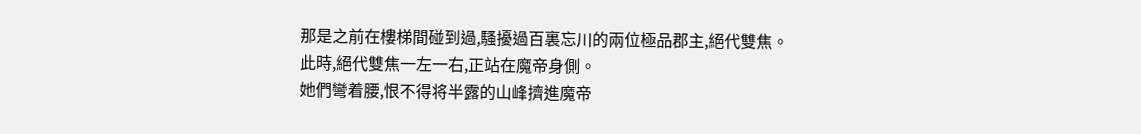那是之前在樓梯間碰到過,騷擾過百裏忘川的兩位極品郡主,絕代雙焦。
此時,絕代雙焦一左一右,正站在魔帝身側。
她們彎着腰,恨不得将半露的山峰擠進魔帝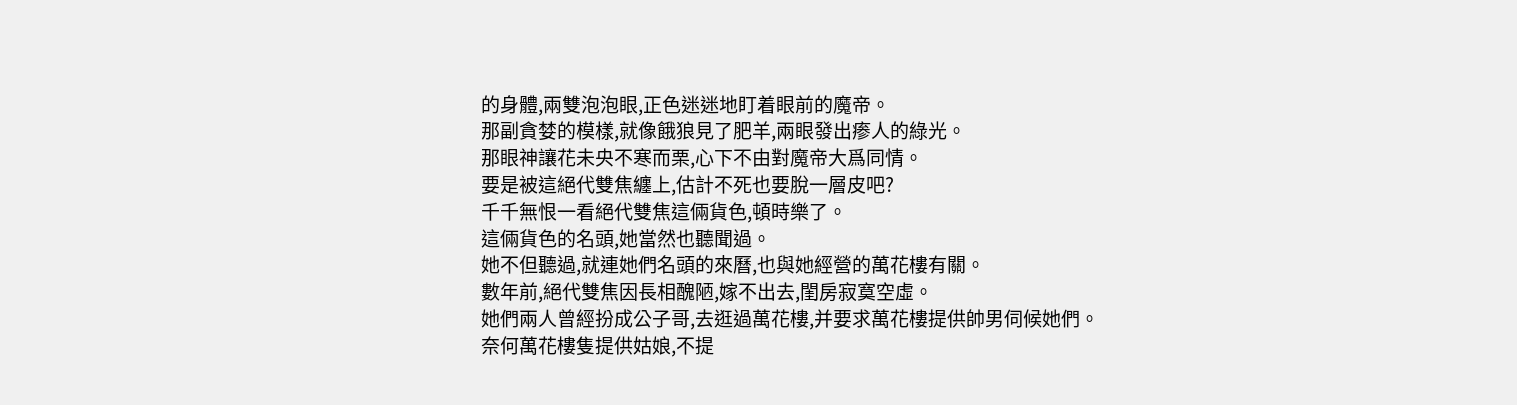的身體,兩雙泡泡眼,正色迷迷地盯着眼前的魔帝。
那副貪婪的模樣,就像餓狼見了肥羊,兩眼發出瘆人的綠光。
那眼神讓花未央不寒而栗,心下不由對魔帝大爲同情。
要是被這絕代雙焦纏上,估計不死也要脫一層皮吧?
千千無恨一看絕代雙焦這倆貨色,頓時樂了。
這倆貨色的名頭,她當然也聽聞過。
她不但聽過,就連她們名頭的來曆,也與她經營的萬花樓有關。
數年前,絕代雙焦因長相醜陋,嫁不出去,閨房寂寞空虛。
她們兩人曾經扮成公子哥,去逛過萬花樓,并要求萬花樓提供帥男伺候她們。
奈何萬花樓隻提供姑娘,不提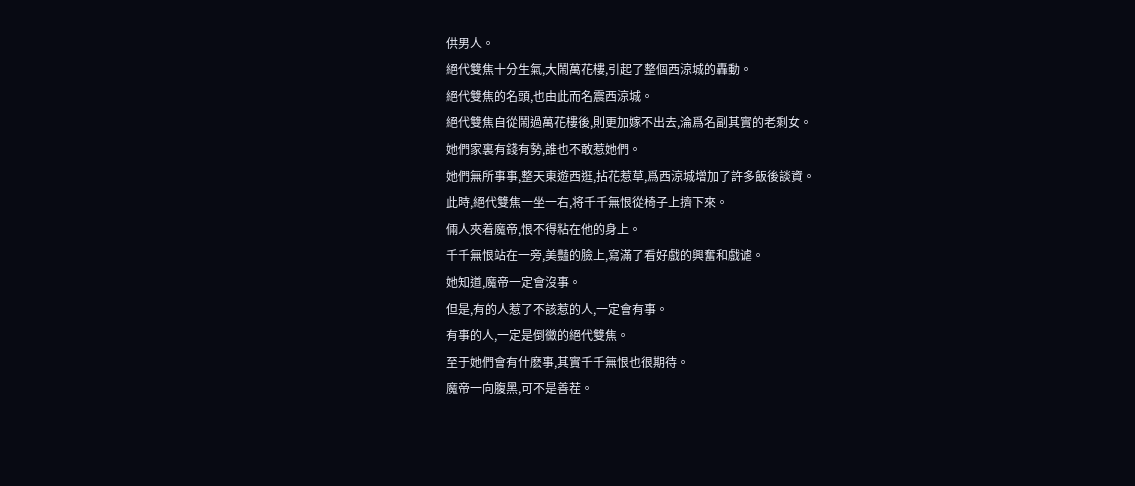供男人。
絕代雙焦十分生氣,大鬧萬花樓,引起了整個西涼城的轟動。
絕代雙焦的名頭,也由此而名震西涼城。
絕代雙焦自從鬧過萬花樓後,則更加嫁不出去,淪爲名副其實的老剩女。
她們家裏有錢有勢,誰也不敢惹她們。
她們無所事事,整天東遊西逛,拈花惹草,爲西涼城增加了許多飯後談資。
此時,絕代雙焦一坐一右,将千千無恨從椅子上擠下來。
倆人夾着魔帝,恨不得粘在他的身上。
千千無恨站在一旁,美豔的臉上,寫滿了看好戲的興奮和戲谑。
她知道,魔帝一定會沒事。
但是,有的人惹了不該惹的人,一定會有事。
有事的人,一定是倒黴的絕代雙焦。
至于她們會有什麽事,其實千千無恨也很期待。
魔帝一向腹黑,可不是善茬。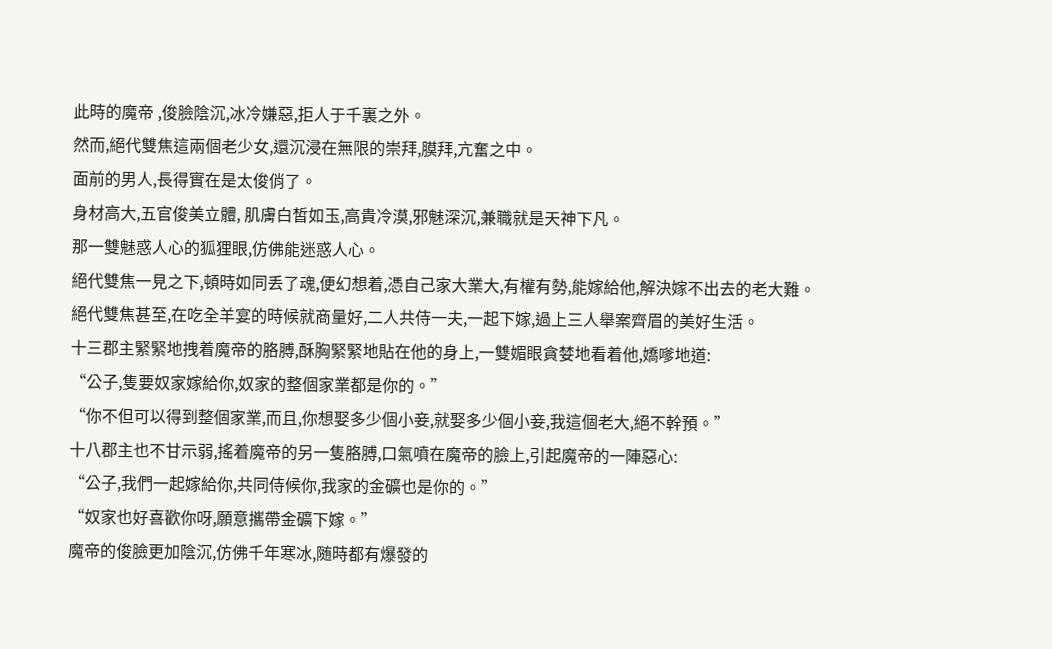此時的魔帝 ,俊臉陰沉,冰冷嫌惡,拒人于千裏之外。
然而,絕代雙焦這兩個老少女,還沉浸在無限的崇拜,膜拜,亢奮之中。
面前的男人,長得實在是太俊俏了。
身材高大,五官俊美立體, 肌膚白皙如玉,高貴冷漠,邪魅深沉,兼職就是天神下凡。
那一雙魅惑人心的狐狸眼,仿佛能迷惑人心。
絕代雙焦一見之下,頓時如同丢了魂,便幻想着,憑自己家大業大,有權有勢,能嫁給他,解決嫁不出去的老大難。
絕代雙焦甚至,在吃全羊宴的時候就商量好,二人共侍一夫,一起下嫁,過上三人舉案齊眉的美好生活。
十三郡主緊緊地拽着魔帝的胳膊,酥胸緊緊地貼在他的身上,一雙媚眼貪婪地看着他,嬌嗲地道:
“公子,隻要奴家嫁給你,奴家的整個家業都是你的。”
“你不但可以得到整個家業,而且,你想娶多少個小妾,就娶多少個小妾,我這個老大,絕不幹預。”
十八郡主也不甘示弱,搖着魔帝的另一隻胳膊,口氣噴在魔帝的臉上,引起魔帝的一陣惡心:
“公子,我們一起嫁給你,共同侍候你,我家的金礦也是你的。”
“奴家也好喜歡你呀,願意攜帶金礦下嫁。”
魔帝的俊臉更加陰沉,仿佛千年寒冰,随時都有爆發的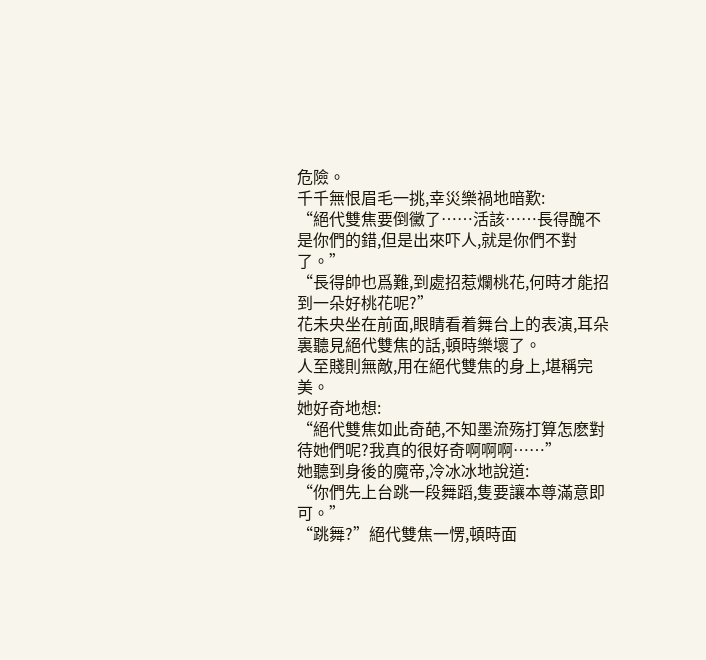危險。
千千無恨眉毛一挑,幸災樂禍地暗歎:
“絕代雙焦要倒黴了……活該……長得醜不是你們的錯,但是出來吓人,就是你們不對了。”
“長得帥也爲難,到處招惹爛桃花,何時才能招到一朵好桃花呢?”
花未央坐在前面,眼睛看着舞台上的表演,耳朵裏聽見絕代雙焦的話,頓時樂壞了。
人至賤則無敵,用在絕代雙焦的身上,堪稱完美。
她好奇地想:
“絕代雙焦如此奇葩,不知墨流殇打算怎麽對待她們呢?我真的很好奇啊啊啊……”
她聽到身後的魔帝,冷冰冰地說道:
“你們先上台跳一段舞蹈,隻要讓本尊滿意即可。”
“跳舞?”絕代雙焦一愣,頓時面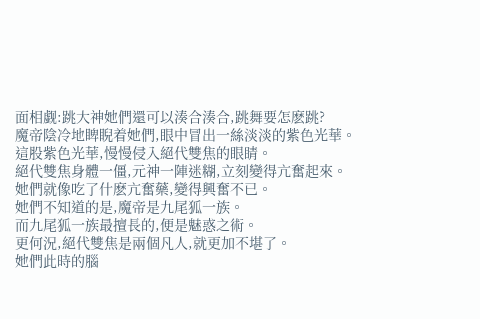面相觑:跳大神她們還可以湊合湊合,跳舞要怎麽跳?
魔帝陰冷地睥睨着她們,眼中冒出一絲淡淡的紫色光華。
這股紫色光華,慢慢侵入絕代雙焦的眼睛。
絕代雙焦身體一僵,元神一陣迷糊,立刻變得亢奮起來。
她們就像吃了什麽亢奮藥,變得興奮不已。
她們不知道的是,魔帝是九尾狐一族。
而九尾狐一族最擅長的,便是魅惑之術。
更何況,絕代雙焦是兩個凡人,就更加不堪了。
她們此時的腦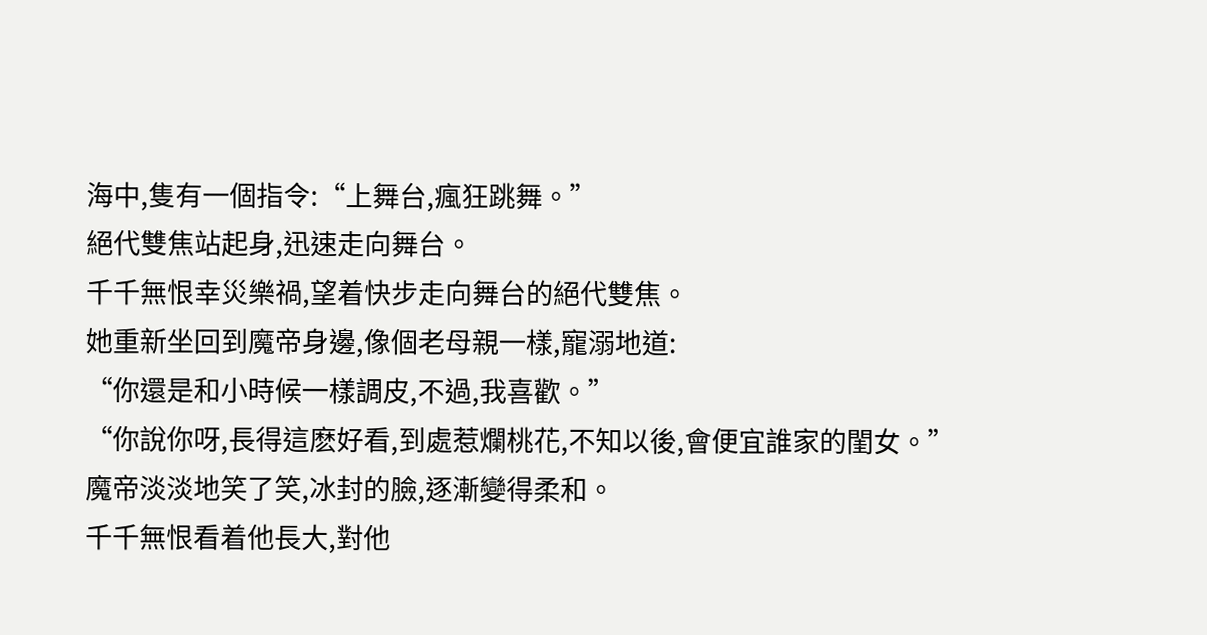海中,隻有一個指令:“上舞台,瘋狂跳舞。”
絕代雙焦站起身,迅速走向舞台。
千千無恨幸災樂禍,望着快步走向舞台的絕代雙焦。
她重新坐回到魔帝身邊,像個老母親一樣,寵溺地道:
“你還是和小時候一樣調皮,不過,我喜歡。”
“你說你呀,長得這麽好看,到處惹爛桃花,不知以後,會便宜誰家的閨女。”
魔帝淡淡地笑了笑,冰封的臉,逐漸變得柔和。
千千無恨看着他長大,對他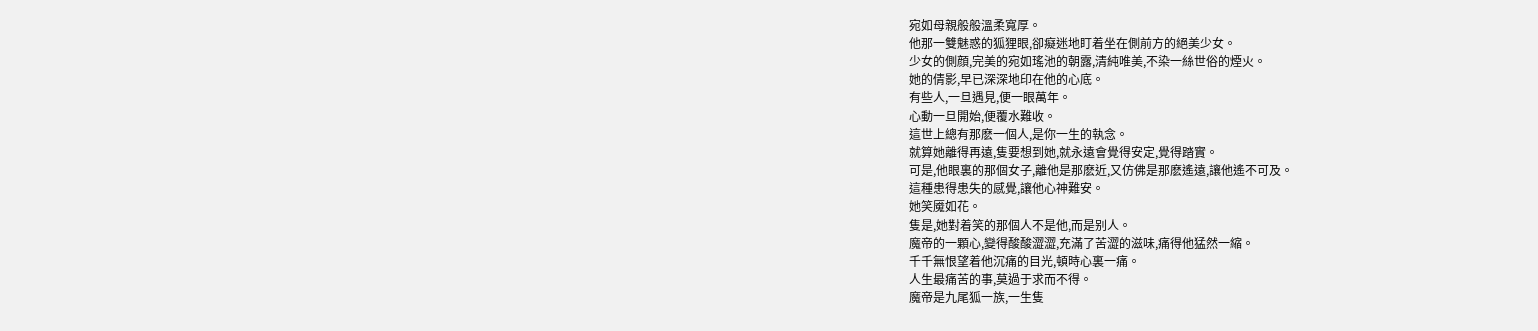宛如母親般般溫柔寬厚。
他那一雙魅惑的狐狸眼,卻癡迷地盯着坐在側前方的絕美少女。
少女的側顔,完美的宛如瑤池的朝露,清純唯美,不染一絲世俗的煙火。
她的倩影,早已深深地印在他的心底。
有些人,一旦遇見,便一眼萬年。
心動一旦開始,便覆水難收。
這世上總有那麽一個人,是你一生的執念。
就算她離得再遠,隻要想到她,就永遠會覺得安定,覺得踏實。
可是,他眼裏的那個女子,離他是那麽近,又仿佛是那麽遙遠,讓他遙不可及。
這種患得患失的感覺,讓他心神難安。
她笑魇如花。
隻是,她對着笑的那個人不是他,而是别人。
魔帝的一顆心,變得酸酸澀澀,充滿了苦澀的滋味,痛得他猛然一縮。
千千無恨望着他沉痛的目光,頓時心裏一痛。
人生最痛苦的事,莫過于求而不得。
魔帝是九尾狐一族,一生隻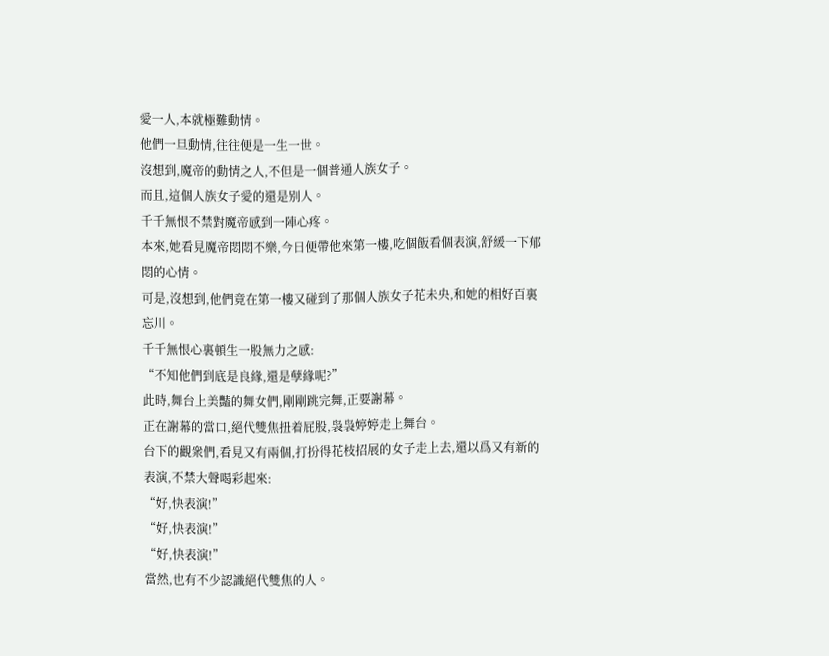愛一人,本就極難動情。
他們一旦動情,往往便是一生一世。
沒想到,魔帝的動情之人,不但是一個普通人族女子。
而且,這個人族女子愛的還是别人。
千千無恨不禁對魔帝感到一陣心疼。
本來,她看見魔帝悶悶不樂,今日便帶他來第一樓,吃個飯看個表演,舒緩一下郁悶的心情。
可是,沒想到,他們竟在第一樓又碰到了那個人族女子花未央,和她的相好百裏忘川。
千千無恨心裏頓生一股無力之感:
“不知他們到底是良緣,還是孽緣呢?”
此時,舞台上美豔的舞女們,剛剛跳完舞,正要謝幕。
正在謝幕的當口,絕代雙焦扭着屁股,袅袅婷婷走上舞台。
台下的觀衆們,看見又有兩個,打扮得花枝招展的女子走上去,還以爲又有新的表演,不禁大聲喝彩起來:
“好,快表演!”
“好,快表演!”
“好,快表演!”
當然,也有不少認識絕代雙焦的人。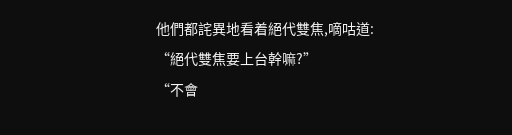他們都詫異地看着絕代雙焦,嘀咕道:
“絕代雙焦要上台幹嘛?”
“不會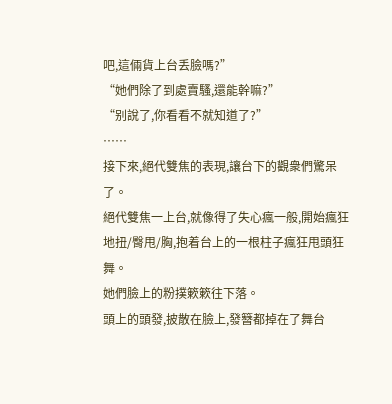吧,這倆貨上台丢臉嗎?”
“她們除了到處賣騷,還能幹嘛?”
“别說了,你看看不就知道了?”
……
接下來,絕代雙焦的表現,讓台下的觀衆們驚呆了。
絕代雙焦一上台,就像得了失心瘋一般,開始瘋狂地扭/臀甩/胸,抱着台上的一根柱子瘋狂甩頭狂舞。
她們臉上的粉撲簌簌往下落。
頭上的頭發,披散在臉上,發簪都掉在了舞台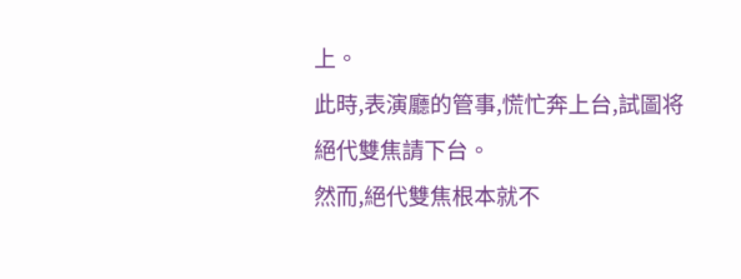上。
此時,表演廳的管事,慌忙奔上台,試圖将絕代雙焦請下台。
然而,絕代雙焦根本就不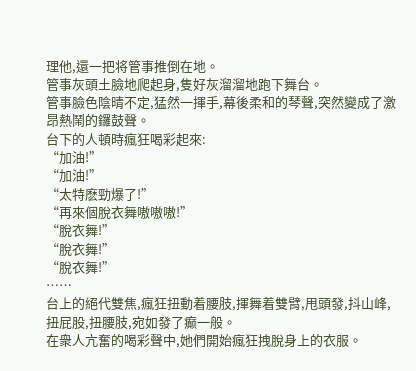理他,還一把将管事推倒在地。
管事灰頭土臉地爬起身,隻好灰溜溜地跑下舞台。
管事臉色陰晴不定,猛然一揮手,幕後柔和的琴聲,突然變成了激昂熱鬧的鑼鼓聲。
台下的人頓時瘋狂喝彩起來:
“加油!”
“加油!”
“太特麽勁爆了!”
“再來個脫衣舞嗷嗷嗷!”
“脫衣舞!”
“脫衣舞!”
“脫衣舞!”
……
台上的絕代雙焦,瘋狂扭動着腰肢,揮舞着雙臂,甩頭發,抖山峰,扭屁股,扭腰肢,宛如發了癫一般。
在衆人亢奮的喝彩聲中,她們開始瘋狂拽脫身上的衣服。